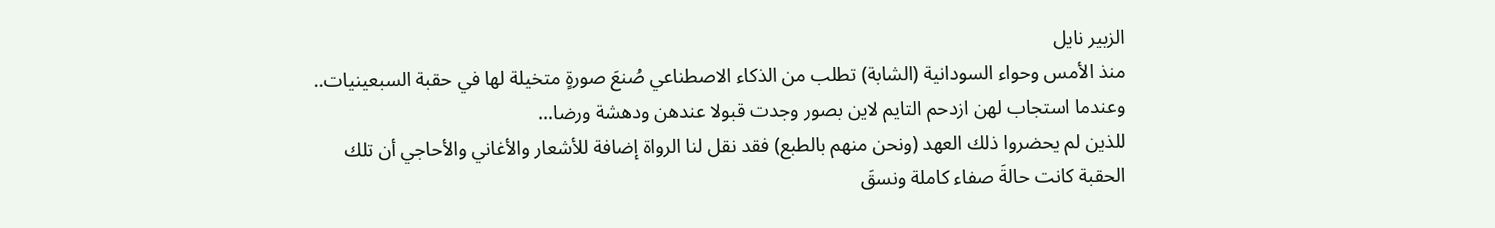الزبير نايل
منذ الأمس وحواء السودانية (الشابة) تطلب من الذكاء الاصطناعي صُنعَ صورةٍ متخيلة لها في حقبة السبعينيات.. وعندما استجاب لهن ازدحم التايم لاين بصور وجدت قبولا عندهن ودهشة ورضا…
للذين لم يحضروا ذلك العهد (ونحن منهم بالطبع) فقد نقل لنا الرواة إضافة للأشعار والأغاني والأحاجي أن تلك الحقبة كانت حالةَ صفاء كاملة ونسقَ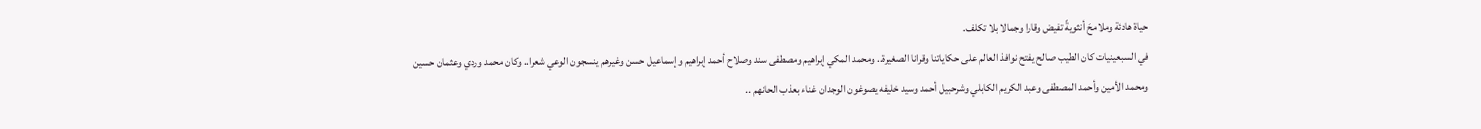حياة هادئة وملامحَ أنثويةً تفيض وقارا وجمالا بلا تكلف.
في السبعينيات كان الطيب صالح يفتح نوافذ العالم على حكاياتنا وقرانا الصغيرة.. ومحمد المكي إبراهيم ومصطفى سند وصلاح أحمد إبراهيم وإسماعيل حسن وغيرهم ينسجون الوعي شعرا.. وكان محمد وردي وعثمان حسين ومحمد الأمين وأحمد المصطفى وعبد الكريم الكابلي وشرحبيل أحمد وسيد خليفه يصوغون الوجدان غناء بعذب الحانهم ..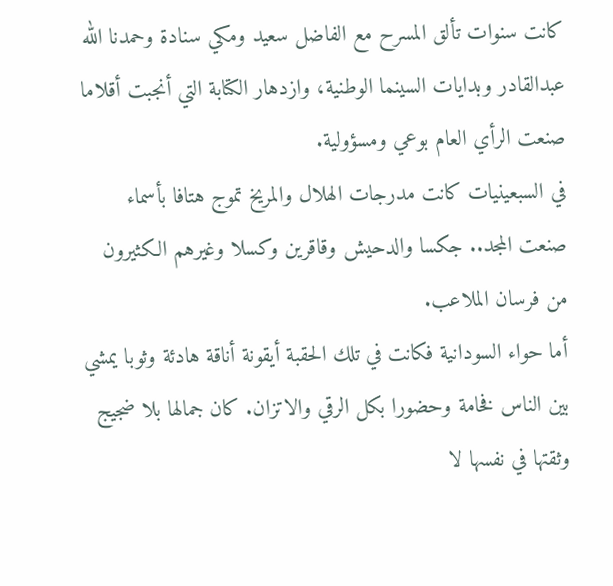كانت سنوات تألق المسرح مع الفاضل سعيد ومكي سنادة وحمدنا الله عبدالقادر وبدايات السينما الوطنية، وازدهار الكتابة التي أنجبت أقلاما صنعت الرأي العام بوعي ومسؤولية.
في السبعينيات كانت مدرجات الهلال والمريخ تموج هتافا بأسماء صنعت المجد.. جكسا والدحيش وقاقرين وكسلا وغيرهم الكثيرون من فرسان الملاعب.
أما حواء السودانية فكانت في تلك الحقبة أيقونة أناقة هادئة وثوبا يمشي بين الناس فخامة وحضورا بكل الرقي والاتزان. كان جمالها بلا ضجيج وثقتها في نفسها لا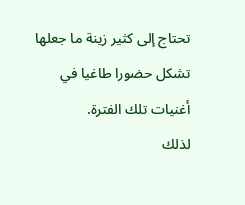تحتاج إلى كثير زينة ما جعلها تشكل حضورا طاغيا في أغنيات تلك الفترة.
لذلك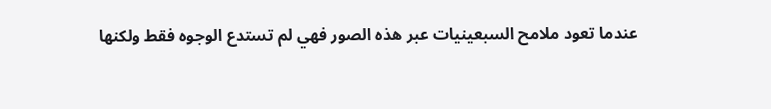عندما تعود ملامح السبعينيات عبر هذه الصور فهي لم تستدع الوجوه فقط ولكنها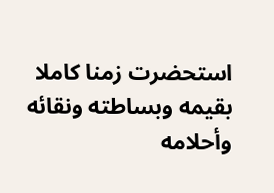استحضرت زمنا كاملا بقيمه وبساطته ونقائه وأحلامه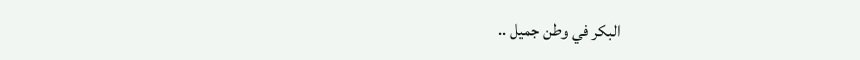البكر في وطن جميل ..